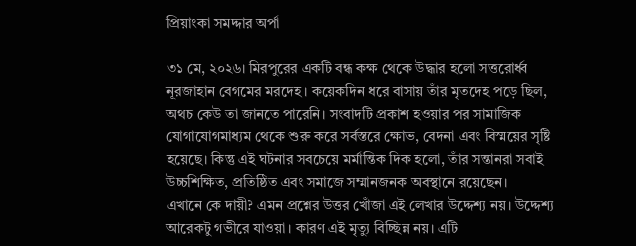প্রিয়াংকা সমদ্দার অর্পা

৩১ মে, ২০২৬। মিরপুরের একটি বন্ধ কক্ষ থেকে উদ্ধার হলো সত্তরোর্ধ্ব নূরজাহান বেগমের মরদেহ। কয়েকদিন ধরে বাসায় তাঁর মৃতদেহ পড়ে ছিল, অথচ কেউ তা জানতে পারেনি। সংবাদটি প্রকাশ হওয়ার পর সামাজিক যোগাযোগমাধ্যম থেকে শুরু করে সর্বস্তরে ক্ষোভ, বেদনা এবং বিস্ময়ের সৃষ্টি হয়েছে। কিন্তু এই ঘটনার সবচেয়ে মর্মান্তিক দিক হলো, তাঁর সন্তানরা সবাই উচ্চশিক্ষিত, প্রতিষ্ঠিত এবং সমাজে সম্মানজনক অবস্থানে রয়েছেন।
এখানে কে দায়ী? এমন প্রশ্নের উত্তর খোঁজা এই লেখার উদ্দেশ্য নয়। উদ্দেশ্য আরেকটু গভীরে যাওয়া। কারণ এই মৃত্যু বিচ্ছিন্ন নয়। এটি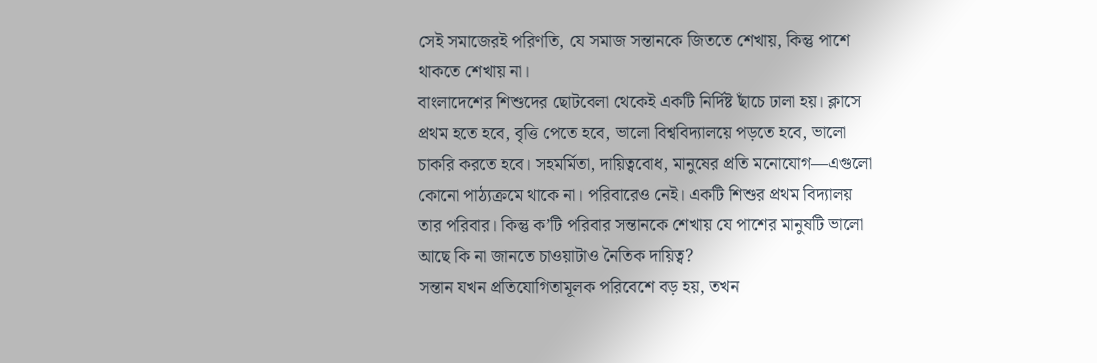সেই সমাজেরই পরিণতি, যে সমাজ সন্তানকে জিততে শেখায়, কিন্তু পাশে থাকতে শেখায় না।
বাংলাদেশের শিশুদের ছোটবেলা থেকেই একটি নির্দিষ্ট ছাঁচে ঢালা হয়। ক্লাসে প্রথম হতে হবে, বৃত্তি পেতে হবে, ভালো বিশ্ববিদ্যালয়ে পড়তে হবে, ভালো চাকরি করতে হবে। সহমর্মিতা, দায়িত্ববোধ, মানুষের প্রতি মনোযোগ—এগুলো কোনো পাঠ্যক্রমে থাকে না। পরিবারেও নেই। একটি শিশুর প্রথম বিদ্যালয় তার পরিবার। কিন্তু ক’টি পরিবার সন্তানকে শেখায় যে পাশের মানুষটি ভালো আছে কি না জানতে চাওয়াটাও নৈতিক দায়িত্ব?
সন্তান যখন প্রতিযোগিতামূলক পরিবেশে বড় হয়, তখন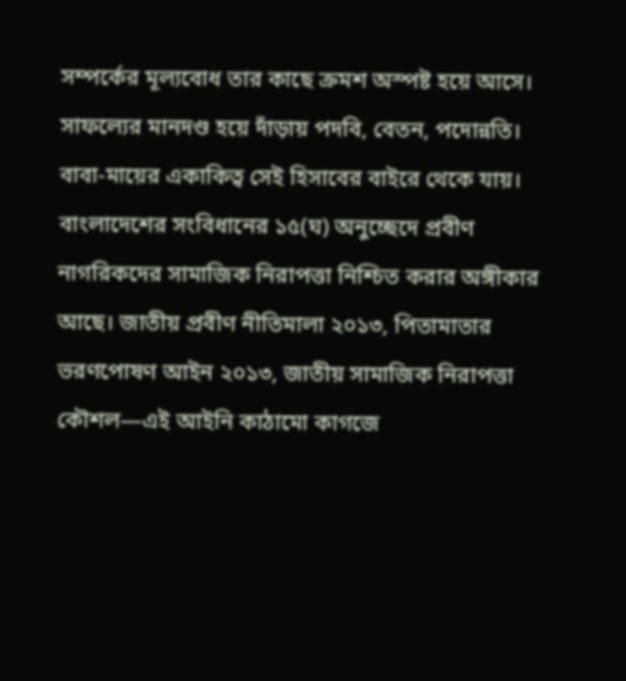সম্পর্কের মূল্যবোধ তার কাছে ক্রমশ অস্পষ্ট হয়ে আসে। সাফল্যের মানদণ্ড হয়ে দাঁড়ায় পদবি, বেতন, পদোন্নতি। বাবা-মায়ের একাকিত্ব সেই হিসাবের বাইরে থেকে যায়।
বাংলাদেশের সংবিধানের ১৫(ঘ) অনুচ্ছেদে প্রবীণ নাগরিকদের সামাজিক নিরাপত্তা নিশ্চিত করার অঙ্গীকার আছে। জাতীয় প্রবীণ নীতিমালা ২০১৩, পিতামাতার ভরণপোষণ আইন ২০১৩, জাতীয় সামাজিক নিরাপত্তা কৌশল—এই আইনি কাঠামো কাগজে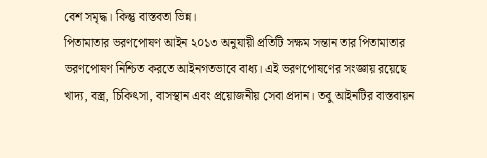বেশ সমৃদ্ধ। কিন্তু বাস্তবতা ভিন্ন।
পিতামাতার ভরণপোষণ আইন ২০১৩ অনুযায়ী প্রতিটি সক্ষম সন্তান তার পিতামাতার ভরণপোষণ নিশ্চিত করতে আইনগতভাবে বাধ্য। এই ভরণপোষণের সংজ্ঞায় রয়েছে খাদ্য, বস্ত্র, চিকিৎসা, বাসস্থান এবং প্রয়োজনীয় সেবা প্রদান। তবু আইনটির বাস্তবায়ন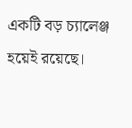একটি বড় চ্যালেঞ্জ হয়েই রয়েছে।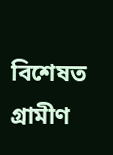বিশেষত গ্রামীণ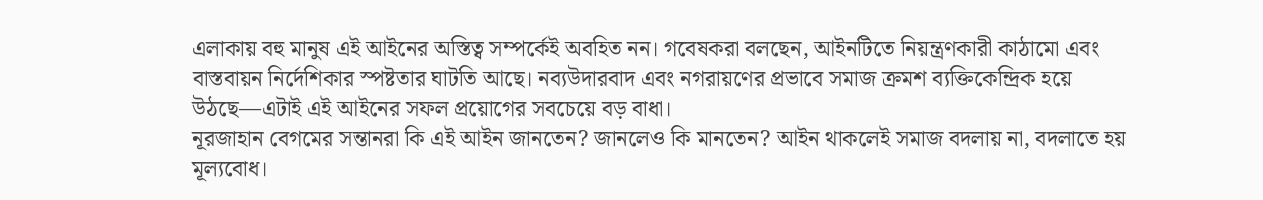এলাকায় বহু মানুষ এই আইনের অস্তিত্ব সম্পর্কেই অবহিত নন। গবেষকরা বলছেন, আইনটিতে নিয়ন্ত্রণকারী কাঠামো এবং বাস্তবায়ন নির্দেশিকার স্পষ্টতার ঘাটতি আছে। নব্যউদারবাদ এবং নগরায়ণের প্রভাবে সমাজ ক্রমশ ব্যক্তিকেন্দ্রিক হয়ে উঠছে—এটাই এই আইনের সফল প্রয়োগের সবচেয়ে বড় বাধা।
নূরজাহান বেগমের সন্তানরা কি এই আইন জানতেন? জানলেও কি মানতেন? আইন থাকলেই সমাজ বদলায় না, বদলাতে হয় মূল্যবোধ।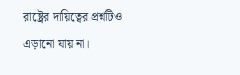রাষ্ট্রের দায়িত্বের প্রশ্নটিও এড়ানো যায় না।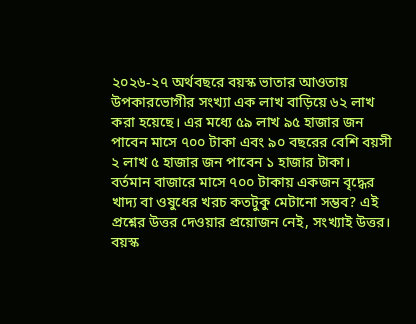২০২৬-২৭ অর্থবছরে বয়স্ক ভাতার আওতায় উপকারভোগীর সংখ্যা এক লাখ বাড়িয়ে ৬২ লাখ করা হয়েছে। এর মধ্যে ৫৯ লাখ ৯৫ হাজার জন পাবেন মাসে ৭০০ টাকা এবং ৯০ বছরের বেশি বয়সী ২ লাখ ৫ হাজার জন পাবেন ১ হাজার টাকা।
বর্তমান বাজারে মাসে ৭০০ টাকায় একজন বৃদ্ধের খাদ্য বা ওষুধের খরচ কতটুকু মেটানো সম্ভব? এই প্রশ্নের উত্তর দেওয়ার প্রয়োজন নেই, সংখ্যাই উত্তর।
বয়স্ক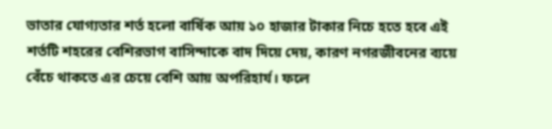ভাতার যোগ্যতার শর্ত হলো বার্ষিক আয় ১০ হাজার টাকার নিচে হতে হবে এই শর্তটি শহরের বেশিরভাগ বাসিন্দাকে বাদ দিয়ে দেয়, কারণ নগরজীবনের ব্যয়ে বেঁচে থাকতে এর চেয়ে বেশি আয় অপরিহার্য। ফলে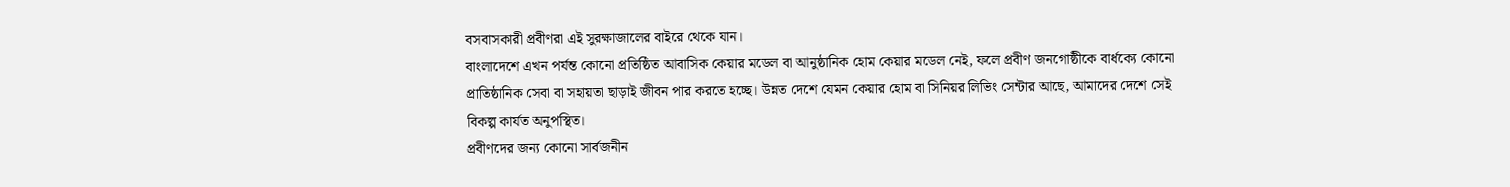বসবাসকারী প্রবীণরা এই সুরক্ষাজালের বাইরে থেকে যান।
বাংলাদেশে এখন পর্যন্ত কোনো প্রতিষ্ঠিত আবাসিক কেয়ার মডেল বা আনুষ্ঠানিক হোম কেয়ার মডেল নেই, ফলে প্রবীণ জনগোষ্ঠীকে বার্ধক্যে কোনো প্রাতিষ্ঠানিক সেবা বা সহায়তা ছাড়াই জীবন পার করতে হচ্ছে। উন্নত দেশে যেমন কেয়ার হোম বা সিনিয়র লিভিং সেন্টার আছে, আমাদের দেশে সেই বিকল্প কার্যত অনুপস্থিত।
প্রবীণদের জন্য কোনো সার্বজনীন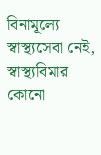বিনামূল্যে স্বাস্থ্যসেবা নেই, স্বাস্থ্যবিমার কোনো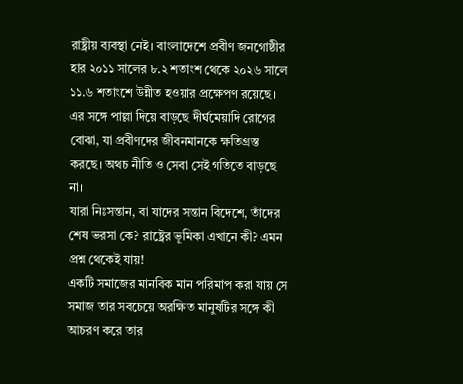রাষ্ট্রীয় ব্যবস্থা নেই। বাংলাদেশে প্রবীণ জনগোষ্ঠীর হার ২০১১ সালের ৮.২ শতাংশ থেকে ২০২৬ সালে ১১.৬ শতাংশে উন্নীত হওয়ার প্রক্ষেপণ রয়েছে। এর সঙ্গে পাল্লা দিয়ে বাড়ছে দীর্ঘমেয়াদি রোগের বোঝা, যা প্রবীণদের জীবনমানকে ক্ষতিগ্রস্ত করছে। অথচ নীতি ও সেবা সেই গতিতে বাড়ছে না।
যারা নিঃসন্তান, বা যাদের সন্তান বিদেশে, তাঁদের শেষ ভরসা কে? রাষ্ট্রের ভূমিকা এখানে কী? এমন প্রশ্ন থেকেই যায়!
একটি সমাজের মানবিক মান পরিমাপ করা যায় সে সমাজ তার সবচেয়ে অরক্ষিত মানুষটির সঙ্গে কী আচরণ করে তার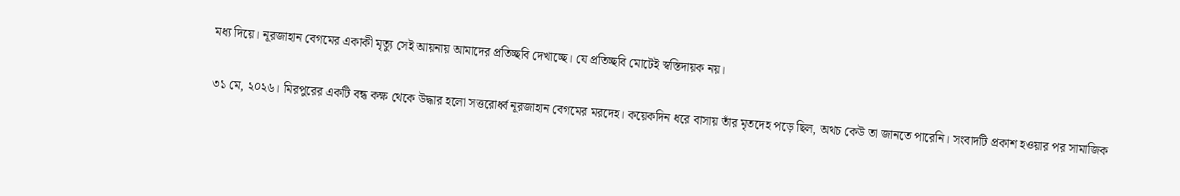মধ্য দিয়ে। নূরজাহান বেগমের একাকী মৃত্যু সেই আয়নায় আমাদের প্রতিচ্ছবি দেখাচ্ছে। যে প্রতিচ্ছবি মোটেই স্বস্তিদায়ক নয়।

৩১ মে, ২০২৬। মিরপুরের একটি বন্ধ কক্ষ থেকে উদ্ধার হলো সত্তরোর্ধ্ব নূরজাহান বেগমের মরদেহ। কয়েকদিন ধরে বাসায় তাঁর মৃতদেহ পড়ে ছিল, অথচ কেউ তা জানতে পারেনি। সংবাদটি প্রকাশ হওয়ার পর সামাজিক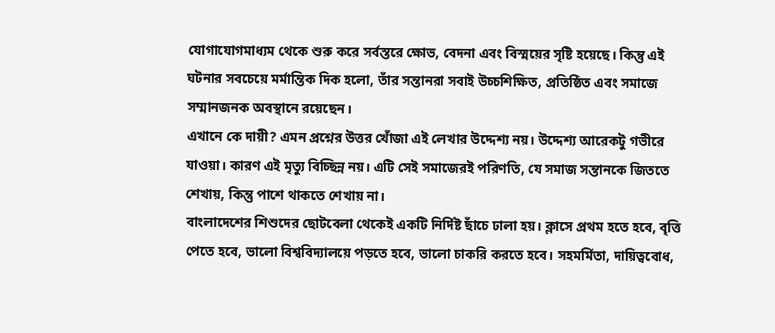যোগাযোগমাধ্যম থেকে শুরু করে সর্বস্তরে ক্ষোভ, বেদনা এবং বিস্ময়ের সৃষ্টি হয়েছে। কিন্তু এই ঘটনার সবচেয়ে মর্মান্তিক দিক হলো, তাঁর সন্তানরা সবাই উচ্চশিক্ষিত, প্রতিষ্ঠিত এবং সমাজে সম্মানজনক অবস্থানে রয়েছেন।
এখানে কে দায়ী? এমন প্রশ্নের উত্তর খোঁজা এই লেখার উদ্দেশ্য নয়। উদ্দেশ্য আরেকটু গভীরে যাওয়া। কারণ এই মৃত্যু বিচ্ছিন্ন নয়। এটি সেই সমাজেরই পরিণতি, যে সমাজ সন্তানকে জিততে শেখায়, কিন্তু পাশে থাকতে শেখায় না।
বাংলাদেশের শিশুদের ছোটবেলা থেকেই একটি নির্দিষ্ট ছাঁচে ঢালা হয়। ক্লাসে প্রথম হতে হবে, বৃত্তি পেতে হবে, ভালো বিশ্ববিদ্যালয়ে পড়তে হবে, ভালো চাকরি করতে হবে। সহমর্মিতা, দায়িত্ববোধ,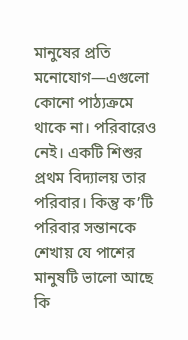মানুষের প্রতি মনোযোগ—এগুলো কোনো পাঠ্যক্রমে থাকে না। পরিবারেও নেই। একটি শিশুর প্রথম বিদ্যালয় তার পরিবার। কিন্তু ক’টি পরিবার সন্তানকে শেখায় যে পাশের মানুষটি ভালো আছে কি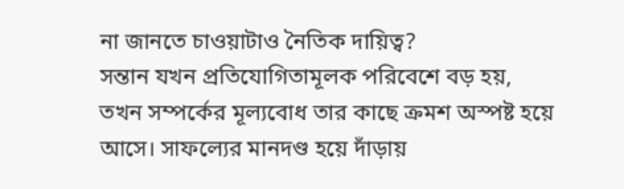না জানতে চাওয়াটাও নৈতিক দায়িত্ব?
সন্তান যখন প্রতিযোগিতামূলক পরিবেশে বড় হয়, তখন সম্পর্কের মূল্যবোধ তার কাছে ক্রমশ অস্পষ্ট হয়ে আসে। সাফল্যের মানদণ্ড হয়ে দাঁড়ায়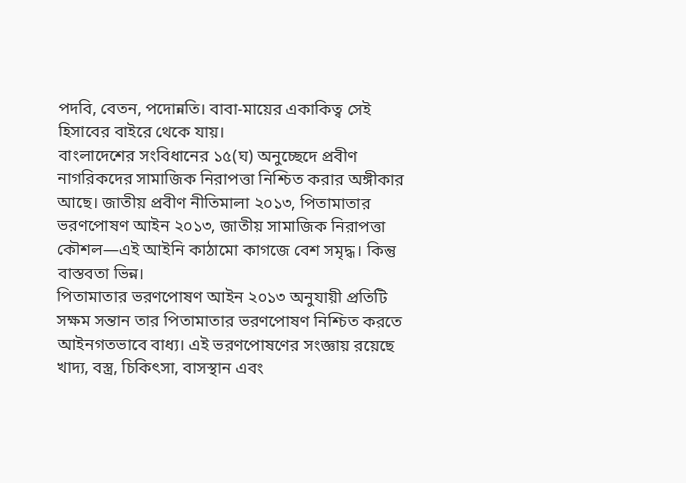পদবি, বেতন, পদোন্নতি। বাবা-মায়ের একাকিত্ব সেই হিসাবের বাইরে থেকে যায়।
বাংলাদেশের সংবিধানের ১৫(ঘ) অনুচ্ছেদে প্রবীণ নাগরিকদের সামাজিক নিরাপত্তা নিশ্চিত করার অঙ্গীকার আছে। জাতীয় প্রবীণ নীতিমালা ২০১৩, পিতামাতার ভরণপোষণ আইন ২০১৩, জাতীয় সামাজিক নিরাপত্তা কৌশল—এই আইনি কাঠামো কাগজে বেশ সমৃদ্ধ। কিন্তু বাস্তবতা ভিন্ন।
পিতামাতার ভরণপোষণ আইন ২০১৩ অনুযায়ী প্রতিটি সক্ষম সন্তান তার পিতামাতার ভরণপোষণ নিশ্চিত করতে আইনগতভাবে বাধ্য। এই ভরণপোষণের সংজ্ঞায় রয়েছে খাদ্য, বস্ত্র, চিকিৎসা, বাসস্থান এবং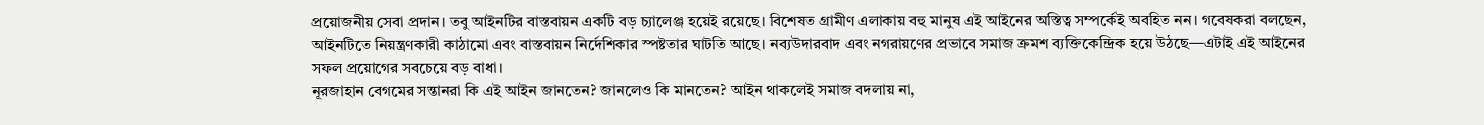প্রয়োজনীয় সেবা প্রদান। তবু আইনটির বাস্তবায়ন একটি বড় চ্যালেঞ্জ হয়েই রয়েছে। বিশেষত গ্রামীণ এলাকায় বহু মানুষ এই আইনের অস্তিত্ব সম্পর্কেই অবহিত নন। গবেষকরা বলছেন, আইনটিতে নিয়ন্ত্রণকারী কাঠামো এবং বাস্তবায়ন নির্দেশিকার স্পষ্টতার ঘাটতি আছে। নব্যউদারবাদ এবং নগরায়ণের প্রভাবে সমাজ ক্রমশ ব্যক্তিকেন্দ্রিক হয়ে উঠছে—এটাই এই আইনের সফল প্রয়োগের সবচেয়ে বড় বাধা।
নূরজাহান বেগমের সন্তানরা কি এই আইন জানতেন? জানলেও কি মানতেন? আইন থাকলেই সমাজ বদলায় না,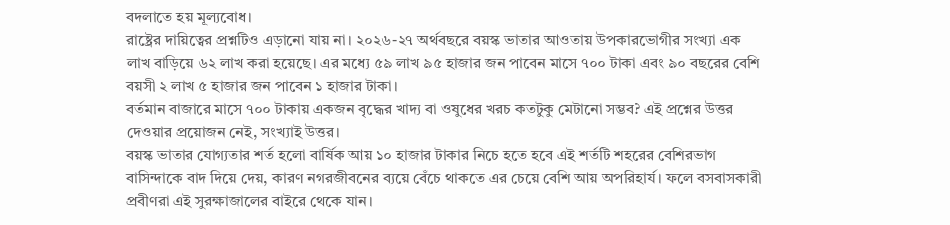বদলাতে হয় মূল্যবোধ।
রাষ্ট্রের দায়িত্বের প্রশ্নটিও এড়ানো যায় না। ২০২৬-২৭ অর্থবছরে বয়স্ক ভাতার আওতায় উপকারভোগীর সংখ্যা এক লাখ বাড়িয়ে ৬২ লাখ করা হয়েছে। এর মধ্যে ৫৯ লাখ ৯৫ হাজার জন পাবেন মাসে ৭০০ টাকা এবং ৯০ বছরের বেশি বয়সী ২ লাখ ৫ হাজার জন পাবেন ১ হাজার টাকা।
বর্তমান বাজারে মাসে ৭০০ টাকায় একজন বৃদ্ধের খাদ্য বা ওষুধের খরচ কতটুকু মেটানো সম্ভব? এই প্রশ্নের উত্তর দেওয়ার প্রয়োজন নেই, সংখ্যাই উত্তর।
বয়স্ক ভাতার যোগ্যতার শর্ত হলো বার্ষিক আয় ১০ হাজার টাকার নিচে হতে হবে এই শর্তটি শহরের বেশিরভাগ বাসিন্দাকে বাদ দিয়ে দেয়, কারণ নগরজীবনের ব্যয়ে বেঁচে থাকতে এর চেয়ে বেশি আয় অপরিহার্য। ফলে বসবাসকারী প্রবীণরা এই সুরক্ষাজালের বাইরে থেকে যান।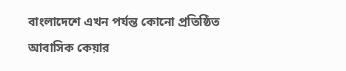বাংলাদেশে এখন পর্যন্ত কোনো প্রতিষ্ঠিত আবাসিক কেয়ার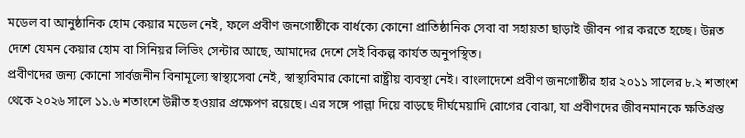মডেল বা আনুষ্ঠানিক হোম কেয়ার মডেল নেই, ফলে প্রবীণ জনগোষ্ঠীকে বার্ধক্যে কোনো প্রাতিষ্ঠানিক সেবা বা সহায়তা ছাড়াই জীবন পার করতে হচ্ছে। উন্নত দেশে যেমন কেয়ার হোম বা সিনিয়র লিভিং সেন্টার আছে, আমাদের দেশে সেই বিকল্প কার্যত অনুপস্থিত।
প্রবীণদের জন্য কোনো সার্বজনীন বিনামূল্যে স্বাস্থ্যসেবা নেই, স্বাস্থ্যবিমার কোনো রাষ্ট্রীয় ব্যবস্থা নেই। বাংলাদেশে প্রবীণ জনগোষ্ঠীর হার ২০১১ সালের ৮.২ শতাংশ থেকে ২০২৬ সালে ১১.৬ শতাংশে উন্নীত হওয়ার প্রক্ষেপণ রয়েছে। এর সঙ্গে পাল্লা দিয়ে বাড়ছে দীর্ঘমেয়াদি রোগের বোঝা, যা প্রবীণদের জীবনমানকে ক্ষতিগ্রস্ত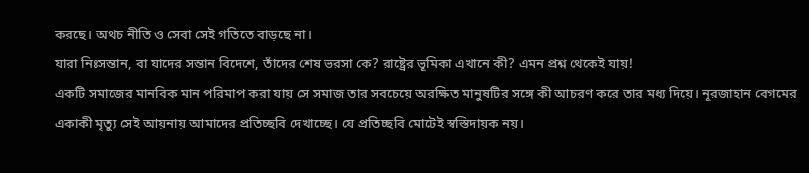করছে। অথচ নীতি ও সেবা সেই গতিতে বাড়ছে না।
যারা নিঃসন্তান, বা যাদের সন্তান বিদেশে, তাঁদের শেষ ভরসা কে? রাষ্ট্রের ভূমিকা এখানে কী? এমন প্রশ্ন থেকেই যায়!
একটি সমাজের মানবিক মান পরিমাপ করা যায় সে সমাজ তার সবচেয়ে অরক্ষিত মানুষটির সঙ্গে কী আচরণ করে তার মধ্য দিয়ে। নূরজাহান বেগমের একাকী মৃত্যু সেই আয়নায় আমাদের প্রতিচ্ছবি দেখাচ্ছে। যে প্রতিচ্ছবি মোটেই স্বস্তিদায়ক নয়।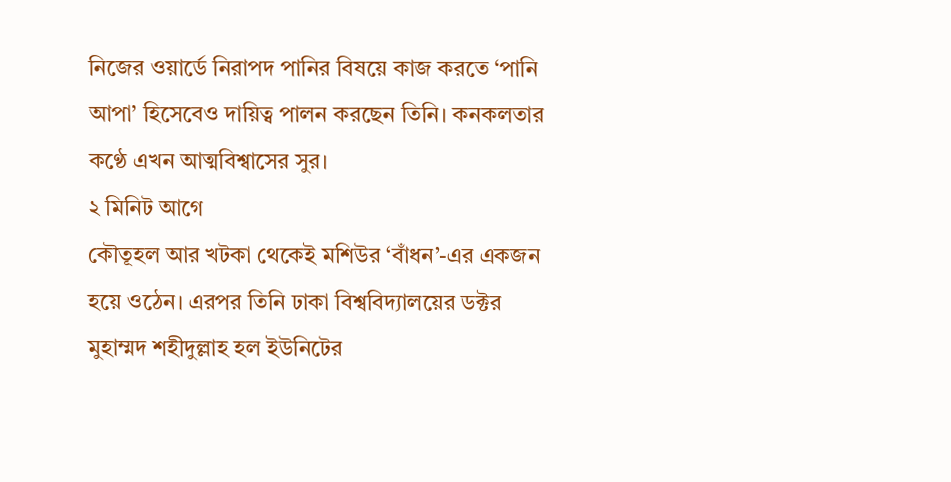নিজের ওয়ার্ডে নিরাপদ পানির বিষয়ে কাজ করতে ‘পানি আপা’ হিসেবেও দায়িত্ব পালন করছেন তিনি। কনকলতার কণ্ঠে এখন আত্মবিশ্বাসের সুর।
২ মিনিট আগে
কৌতূহল আর খটকা থেকেই মশিউর ‘বাঁধন’-এর একজন হয়ে ওঠেন। এরপর তিনি ঢাকা বিশ্ববিদ্যালয়ের ডক্টর মুহাম্মদ শহীদুল্লাহ হল ইউনিটের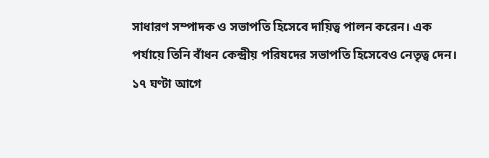সাধারণ সম্পাদক ও সভাপতি হিসেবে দায়িত্ব পালন করেন। এক পর্যায়ে তিনি বাঁধন কেন্দ্রীয় পরিষদের সভাপতি হিসেবেও নেতৃত্ব দেন।
১৭ ঘণ্টা আগে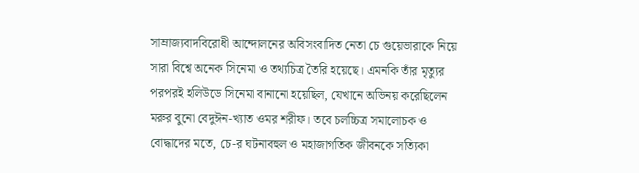সাম্রাজ্যবাদবিরোধী আন্দোলনের অবিসংবাদিত নেতা চে গুয়েভারাকে নিয়ে সারা বিশ্বে অনেক সিনেমা ও তথ্যচিত্র তৈরি হয়েছে। এমনকি তাঁর মৃত্যুর পরপরই হলিউডে সিনেমা বানানো হয়েছিল, যেখানে অভিনয় করেছিলেন মরুর বুনো বেদুঈন-খ্যাত ওমর শরীফ। তবে চলচ্চিত্র সমালোচক ও বোদ্ধাদের মতে, চে-র ঘটনাবহুল ও মহাজাগতিক জীবনকে সত্যিকা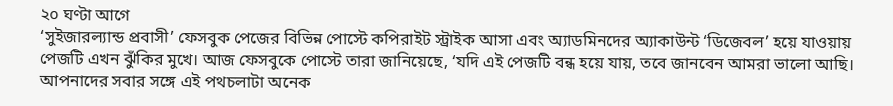২০ ঘণ্টা আগে
‘সুইজারল্যান্ড প্রবাসী’ ফেসবুক পেজের বিভিন্ন পোস্টে কপিরাইট স্ট্রাইক আসা এবং অ্যাডমিনদের অ্যাকাউন্ট ‘ডিজেবল’ হয়ে যাওয়ায় পেজটি এখন ঝুঁকির মুখে। আজ ফেসবুকে পোস্টে তারা জানিয়েছে, ‘যদি এই পেজটি বন্ধ হয়ে যায়, তবে জানবেন আমরা ভালো আছি। আপনাদের সবার সঙ্গে এই পথচলাটা অনেক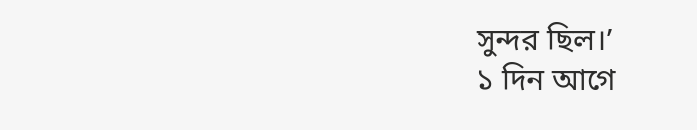সুন্দর ছিল।’
১ দিন আগে